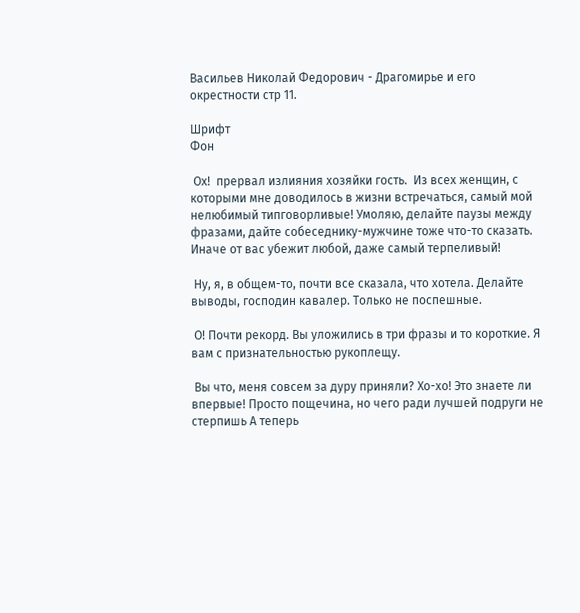Васильев Николай Федорович - Драгомирье и его окрестности стр 11.

Шрифт
Фон

 Ох!  прервал излияния хозяйки гость.  Из всех женщин, с которыми мне доводилось в жизни встречаться, самый мой нелюбимый типговорливые! Умоляю, делайте паузы между фразами, дайте собеседнику-мужчине тоже что-то сказать. Иначе от вас убежит любой, даже самый терпеливый!

 Ну, я, в общем-то, почти все сказала, что хотела. Делайте выводы, господин кавалер. Только не поспешные.

 О! Почти рекорд. Вы уложились в три фразы и то короткие. Я вам с признательностью рукоплещу.

 Вы что, меня совсем за дуру приняли? Хо-хо! Это знаете ли впервые! Просто пощечина, но чего ради лучшей подруги не стерпишь А теперь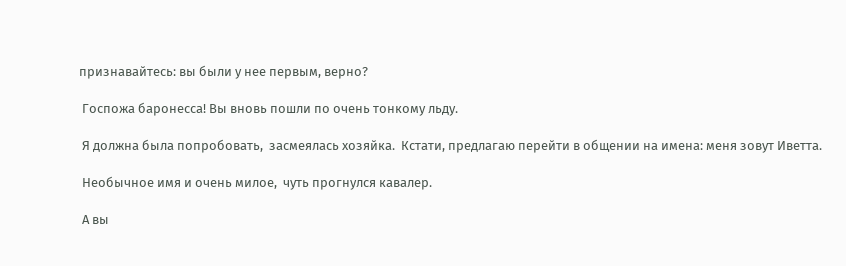признавайтесь: вы были у нее первым, верно?

 Госпожа баронесса! Вы вновь пошли по очень тонкому льду.

 Я должна была попробовать,  засмеялась хозяйка.  Кстати, предлагаю перейти в общении на имена: меня зовут Иветта.

 Необычное имя и очень милое,  чуть прогнулся кавалер.

 А вы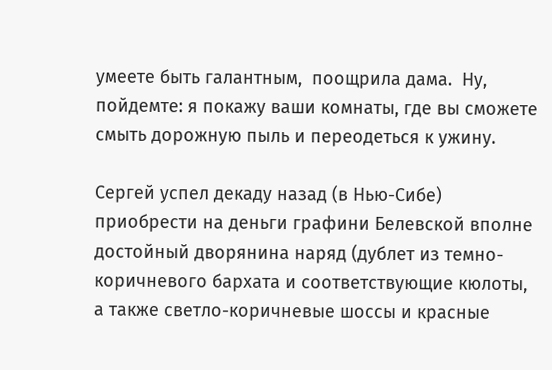умеете быть галантным,  поощрила дама.  Ну, пойдемте: я покажу ваши комнаты, где вы сможете смыть дорожную пыль и переодеться к ужину.

Сергей успел декаду назад (в Нью-Сибе) приобрести на деньги графини Белевской вполне достойный дворянина наряд (дублет из темно-коричневого бархата и соответствующие кюлоты, а также светло-коричневые шоссы и красные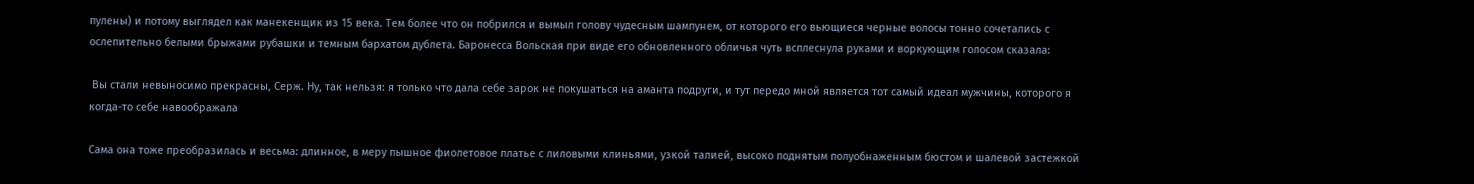пулены) и потому выглядел как манекенщик из 15 века. Тем более что он побрился и вымыл голову чудесным шампунем, от которого его вьющиеся черные волосы тонно сочетались с ослепительно белыми брыжами рубашки и темным бархатом дублета. Баронесса Вольская при виде его обновленного обличья чуть всплеснула руками и воркующим голосом сказала:

 Вы стали невыносимо прекрасны, Серж. Ну, так нельзя: я только что дала себе зарок не покушаться на аманта подруги, и тут передо мной является тот самый идеал мужчины, которого я когда-то себе навоображала

Сама она тоже преобразилась и весьма: длинное, в меру пышное фиолетовое платье с лиловыми клиньями, узкой талией, высоко поднятым полуобнаженным бюстом и шалевой застежкой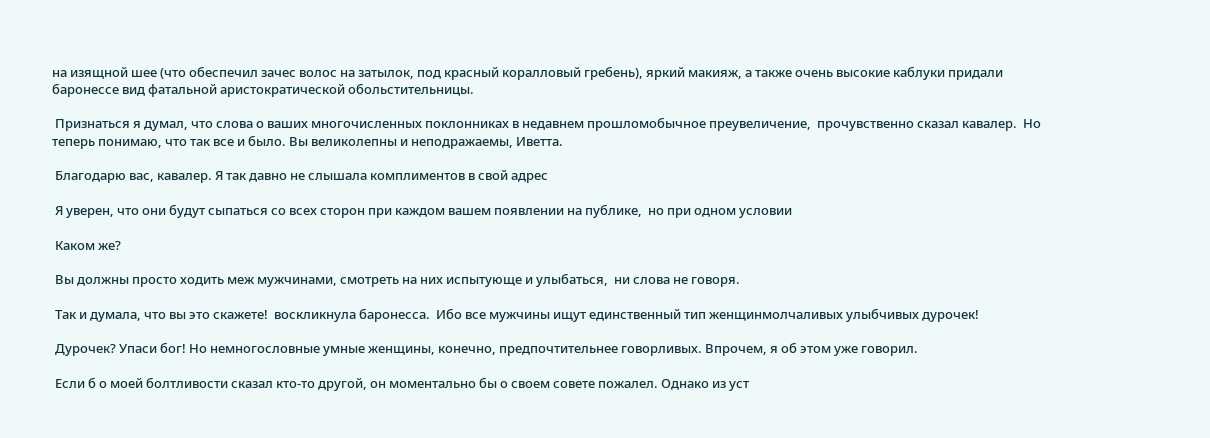на изящной шее (что обеспечил зачес волос на затылок, под красный коралловый гребень), яркий макияж, а также очень высокие каблуки придали баронессе вид фатальной аристократической обольстительницы.

 Признаться я думал, что слова о ваших многочисленных поклонниках в недавнем прошломобычное преувеличение,  прочувственно сказал кавалер.  Но теперь понимаю, что так все и было. Вы великолепны и неподражаемы, Иветта.

 Благодарю вас, кавалер. Я так давно не слышала комплиментов в свой адрес

 Я уверен, что они будут сыпаться со всех сторон при каждом вашем появлении на публике,  но при одном условии

 Каком же?

 Вы должны просто ходить меж мужчинами, смотреть на них испытующе и улыбаться,  ни слова не говоря.

 Так и думала, что вы это скажете!  воскликнула баронесса.  Ибо все мужчины ищут единственный тип женщинмолчаливых улыбчивых дурочек!

 Дурочек? Упаси бог! Но немногословные умные женщины, конечно, предпочтительнее говорливых. Впрочем, я об этом уже говорил.

 Если б о моей болтливости сказал кто-то другой, он моментально бы о своем совете пожалел. Однако из уст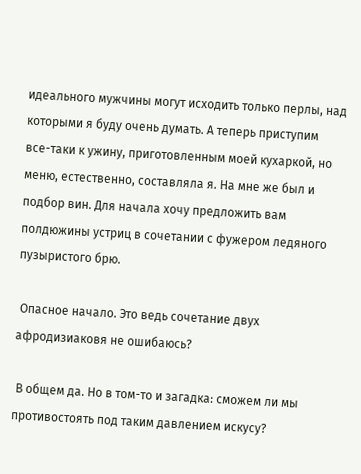идеального мужчины могут исходить только перлы, над которыми я буду очень думать. А теперь приступим все-таки к ужину, приготовленным моей кухаркой, но меню, естественно, составляла я. На мне же был и подбор вин. Для начала хочу предложить вам полдюжины устриц в сочетании с фужером ледяного пузыристого брю.

 Опасное начало. Это ведь сочетание двух афродизиаковя не ошибаюсь?

 В общем да. Но в том-то и загадка: сможем ли мы противостоять под таким давлением искусу?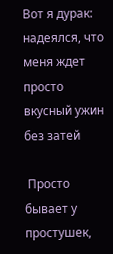Вот я дурак: надеялся, что меня ждет просто вкусный ужин без затей

 Просто бывает у простушек,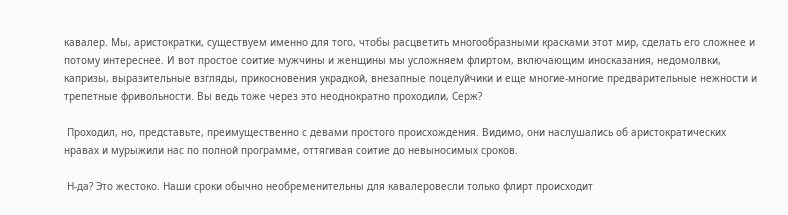кавалер. Мы, аристократки, существуем именно для того, чтобы расцветить многообразными красками этот мир, сделать его сложнее и потому интереснее. И вот простое соитие мужчины и женщины мы усложняем флиртом, включающим иносказания, недомолвки, капризы, выразительные взгляды, прикосновения украдкой, внезапные поцелуйчики и еще многие-многие предварительные нежности и трепетные фривольности. Вы ведь тоже через это неоднократно проходили, Серж?

 Проходил, но, представьте, преимущественно с девами простого происхождения. Видимо, они наслушались об аристократических нравах и мурыжили нас по полной программе, оттягивая соитие до невыносимых сроков.

 Н-да? Это жестоко. Наши сроки обычно необременительны для кавалеровесли только флирт происходит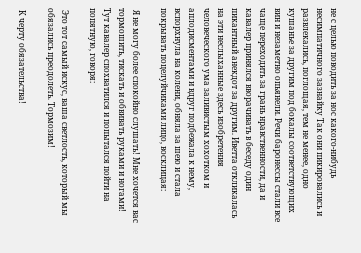не с целью поводить за нос какого-нибудь несимпатичного зазнайку Так они пикировались и развлекались, поглощая, тем не менее, одно кушанье за другим под бокалы соответствующих вин и незаметно опьянели. Речи баронессы стали все чаще переходить за грань нравственности, да и кавалер принялся вворачивать в беседу один пикантный анекдот за другим. Иветта откликалась на эти неслыханные здесь изобретения человеческого ума заливистым хохотком и аплодисментами и вдруг подбежала к нему, вспорхнула на колени, обняла за шею и стала покрывать поцелуйчиками лицо, восклицая:

 Я не могу более спокойно слушать! Мне хочется вас тормошить, тискать и обвивать руками и ногами! Тут кавалер спохватился и попытался пойти на попятную, говоря:

 Это тот самый искус, ваша светлость, который мы обязались преодолеть. Тормозим!

 К черту обязательства!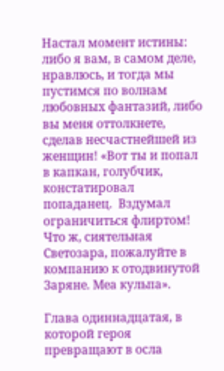Настал момент истины: либо я вам, в самом деле, нравлюсь, и тогда мы пустимся по волнам любовных фантазий, либо вы меня оттолкнете, сделав несчастнейшей из женщин! «Вот ты и попал в капкан, голубчик,  констатировал попаданец.  Вздумал ограничиться флиртом! Что ж, сиятельная Светозара, пожалуйте в компанию к отодвинутой Заряне. Меа кульпа».

Глава одиннадцатая, в которой героя превращают в осла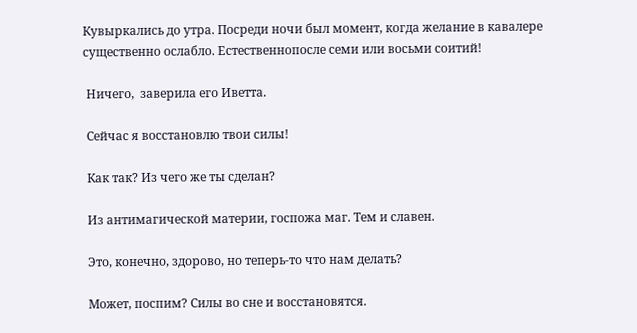Кувыркались до утра. Посреди ночи был момент, когда желание в кавалере существенно ослабло. Естественнопосле семи или восьми соитий!

 Ничего,  заверила его Иветта.

 Сейчас я восстановлю твои силы!

 Как так? Из чего же ты сделан?

 Из антимагической материи, госпожа маг. Тем и славен.

 Это, конечно, здорово, но теперь-то что нам делать?

 Может, поспим? Силы во сне и восстановятся.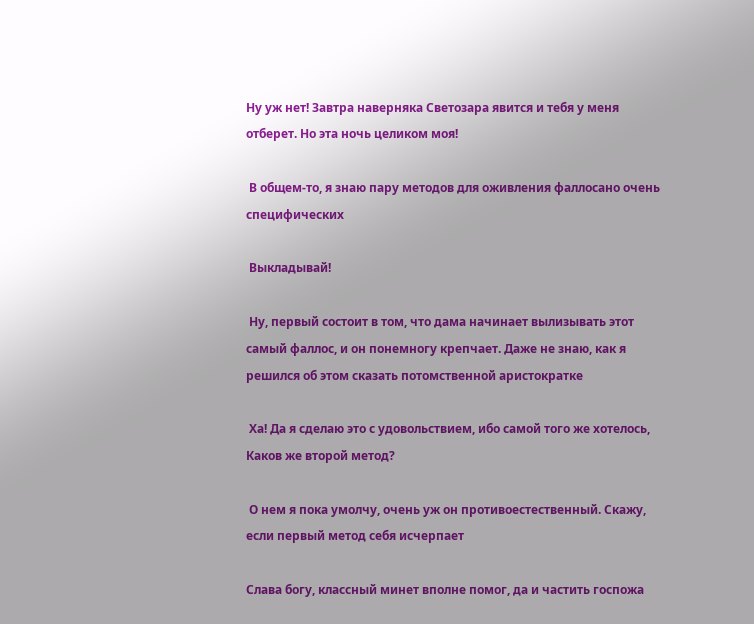Ну уж нет! Завтра наверняка Светозара явится и тебя у меня отберет. Но эта ночь целиком моя!

 В общем-то, я знаю пару методов для оживления фаллосано очень специфических

 Выкладывай!

 Ну, первый состоит в том, что дама начинает вылизывать этот самый фаллос, и он понемногу крепчает. Даже не знаю, как я решился об этом сказать потомственной аристократке

 Ха! Да я сделаю это с удовольствием, ибо самой того же хотелось, Каков же второй метод?

 О нем я пока умолчу, очень уж он противоестественный. Скажу, если первый метод себя исчерпает

Слава богу, классный минет вполне помог, да и частить госпожа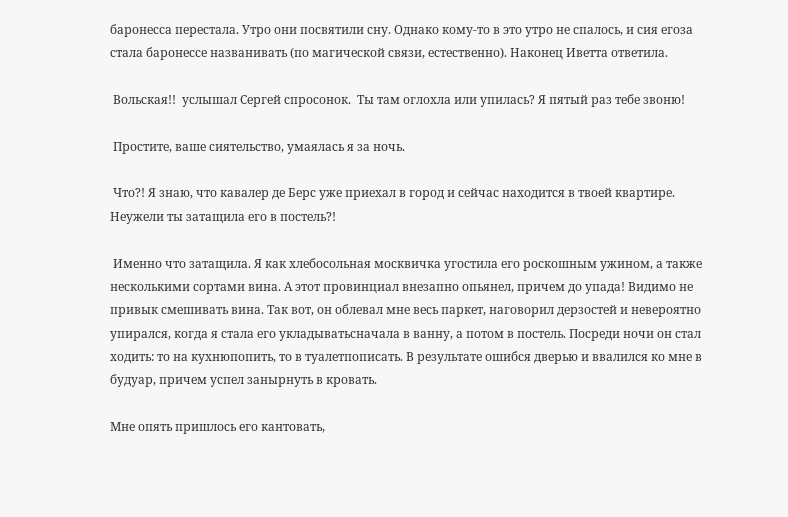баронесса перестала. Утро они посвятили сну. Однако кому-то в это утро не спалось, и сия егоза стала баронессе названивать (по магической связи, естественно). Наконец Иветта ответила.

 Вольская!!  услышал Сергей спросонок.  Ты там оглохла или упилась? Я пятый раз тебе звоню!

 Простите, ваше сиятельство, умаялась я за ночь.

 Что?! Я знаю, что кавалер де Берс уже приехал в город и сейчас находится в твоей квартире. Неужели ты затащила его в постель?!

 Именно что затащила. Я как хлебосольная москвичка угостила его роскошным ужином, а также несколькими сортами вина. А этот провинциал внезапно опьянел, причем до упада! Видимо не привык смешивать вина. Так вот, он облевал мне весь паркет, наговорил дерзостей и невероятно упирался, когда я стала его укладыватьсначала в ванну, а потом в постель. Посреди ночи он стал ходить: то на кухнюпопить, то в туалетпописать. В результате ошибся дверью и ввалился ко мне в будуар, причем успел занырнуть в кровать.

Мне опять пришлось его кантовать,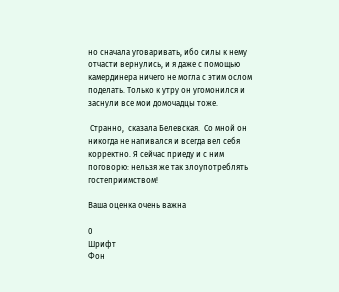но сначала уговаривать, ибо силы к нему отчасти вернулись, и я даже с помощью камердинера ничего не могла с этим ослом поделать. Только к утру он угомонился и заснули все мои домочадцы тоже.

 Странно,  сказала Белевская.  Со мной он никогда не напивался и всегда вел себя корректно. Я сейчас приеду и с ним поговорю: нельзя же так злоупотреблять гостеприимством!

Ваша оценка очень важна

0
Шрифт
Фон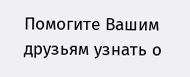Помогите Вашим друзьям узнать о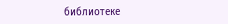библиотеке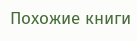Похожие книги